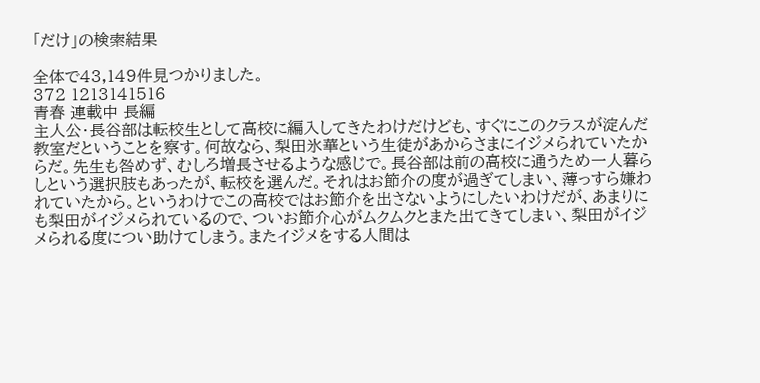「だけ」の検索結果

全体で43,149件見つかりました。
372 1213141516
青春 連載中 長編
主人公・長谷部は転校生として高校に編入してきたわけだけども、すぐにこのクラスが淀んだ教室だということを察す。何故なら、梨田氷華という生徒があからさまにイジメられていたからだ。先生も咎めず、むしろ増長させるような感じで。長谷部は前の高校に通うため一人暮らしという選択肢もあったが、転校を選んだ。それはお節介の度が過ぎてしまい、薄っすら嫌われていたから。というわけでこの高校ではお節介を出さないようにしたいわけだが、あまりにも梨田がイジメられているので、ついお節介心がムクムクとまた出てきてしまい、梨田がイジメられる度につい助けてしまう。またイジメをする人間は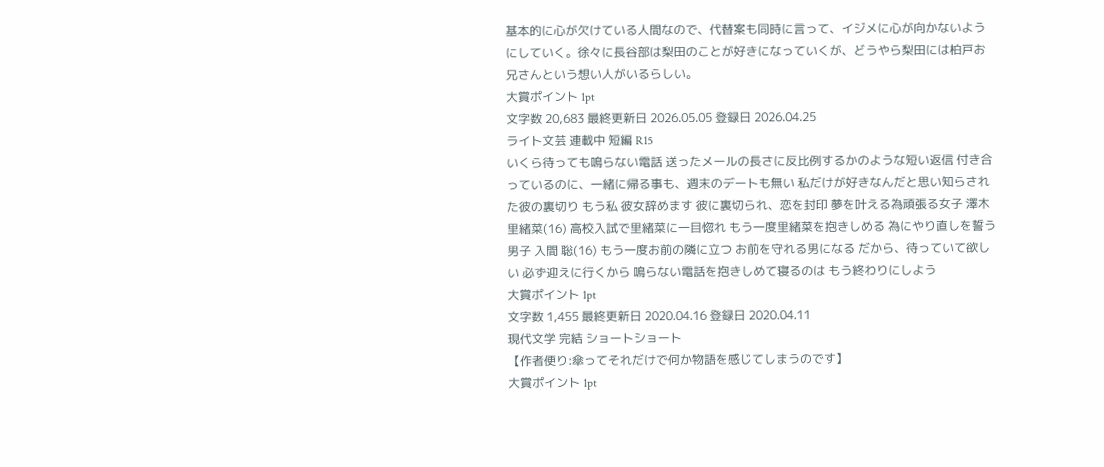基本的に心が欠けている人間なので、代替案も同時に言って、イジメに心が向かないようにしていく。徐々に長谷部は梨田のことが好きになっていくが、どうやら梨田には柏戸お兄さんという想い人がいるらしい。
大賞ポイント 1pt
文字数 20,683 最終更新日 2026.05.05 登録日 2026.04.25
ライト文芸 連載中 短編 R15
いくら待っても鳴らない電話 送ったメールの長さに反比例するかのような短い返信 付き合っているのに、一緒に帰る事も、週末のデートも無い 私だけが好きなんだと思い知らされた彼の裏切り もう私 彼女辞めます 彼に裏切られ、恋を封印 夢を叶える為頑張る女子 澤木 里緒菜(16) 高校入試で里緒菜に一目惚れ もう一度里緒菜を抱きしめる 為にやり直しを誓う男子 入間 聡(16) もう一度お前の隣に立つ お前を守れる男になる だから、待っていて欲しい 必ず迎えに行くから 鳴らない電話を抱きしめて寝るのは もう終わりにしよう
大賞ポイント 1pt
文字数 1,455 最終更新日 2020.04.16 登録日 2020.04.11
現代文学 完結 ショートショート
【作者便り:傘ってそれだけで何か物語を感じてしまうのです】
大賞ポイント 1pt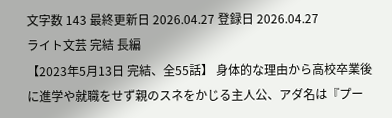文字数 143 最終更新日 2026.04.27 登録日 2026.04.27
ライト文芸 完結 長編
【2023年5月13日 完結、全55話】 身体的な理由から高校卒業後に進学や就職をせず親のスネをかじる主人公、アダ名は『プー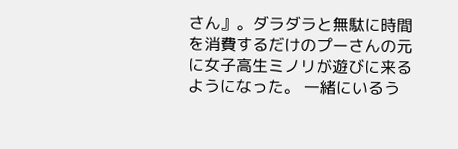さん』。ダラダラと無駄に時間を消費するだけのプーさんの元に女子高生ミノリが遊びに来るようになった。 一緒にいるう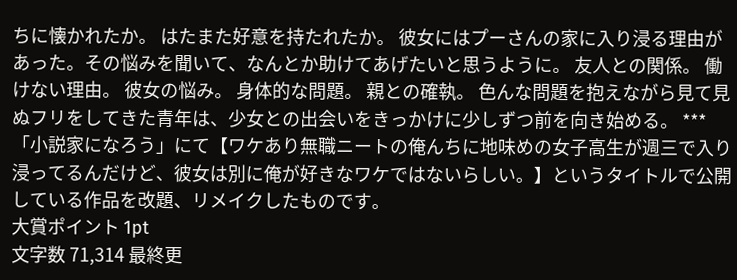ちに懐かれたか。 はたまた好意を持たれたか。 彼女にはプーさんの家に入り浸る理由があった。その悩みを聞いて、なんとか助けてあげたいと思うように。 友人との関係。 働けない理由。 彼女の悩み。 身体的な問題。 親との確執。 色んな問題を抱えながら見て見ぬフリをしてきた青年は、少女との出会いをきっかけに少しずつ前を向き始める。 *** 「小説家になろう」にて【ワケあり無職ニートの俺んちに地味めの女子高生が週三で入り浸ってるんだけど、彼女は別に俺が好きなワケではないらしい。】というタイトルで公開している作品を改題、リメイクしたものです。
大賞ポイント 1pt
文字数 71,314 最終更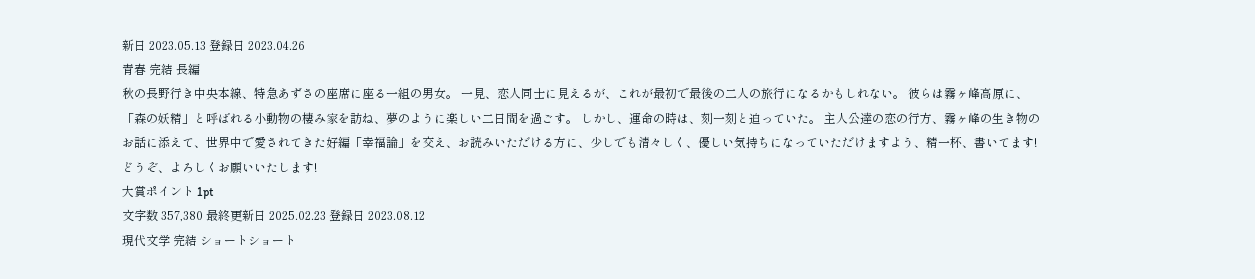新日 2023.05.13 登録日 2023.04.26
青春 完結 長編
秋の長野行き中央本線、特急あずさの座席に座る一組の男女。 一見、恋人同士に見えるが、これが最初で最後の二人の旅行になるかもしれない。 彼らは霧ヶ峰高原に、「森の妖精」と呼ばれる小動物の棲み家を訪ね、夢のように楽しい二日間を過ごす。 しかし、運命の時は、刻一刻と迫っていた。 主人公達の恋の行方、霧ヶ峰の生き物のお話に添えて、世界中で愛されてきた好編「幸福論」を交え、お読みいただける方に、少しでも清々しく、優しい気持ちになっていただけますよう、精一杯、書いてます! どうぞ、よろしくお願いいたします!
大賞ポイント 1pt
文字数 357,380 最終更新日 2025.02.23 登録日 2023.08.12
現代文学 完結 ショートショート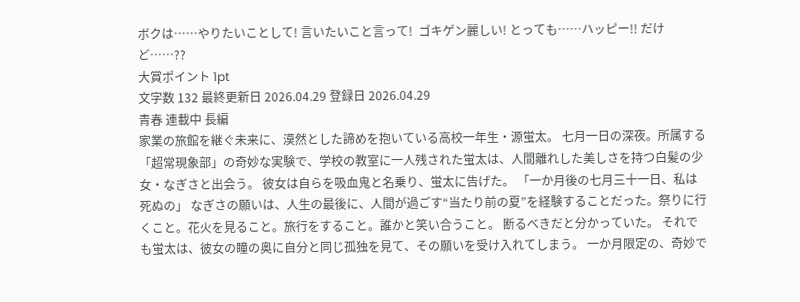ボクは……やりたいことして! 言いたいこと言って!  ゴキゲン麗しい! とっても……ハッピー!! だけど……??
大賞ポイント 1pt
文字数 132 最終更新日 2026.04.29 登録日 2026.04.29
青春 連載中 長編
家業の旅館を継ぐ未来に、漠然とした諦めを抱いている高校一年生・源蛍太。 七月一日の深夜。所属する「超常現象部」の奇妙な実験で、学校の教室に一人残された蛍太は、人間離れした美しさを持つ白髪の少女・なぎさと出会う。 彼女は自らを吸血鬼と名乗り、蛍太に告げた。 「一か月後の七月三十一日、私は死ぬの」 なぎさの願いは、人生の最後に、人間が過ごす“当たり前の夏”を経験することだった。祭りに行くこと。花火を見ること。旅行をすること。誰かと笑い合うこと。 断るべきだと分かっていた。 それでも蛍太は、彼女の瞳の奥に自分と同じ孤独を見て、その願いを受け入れてしまう。 一か月限定の、奇妙で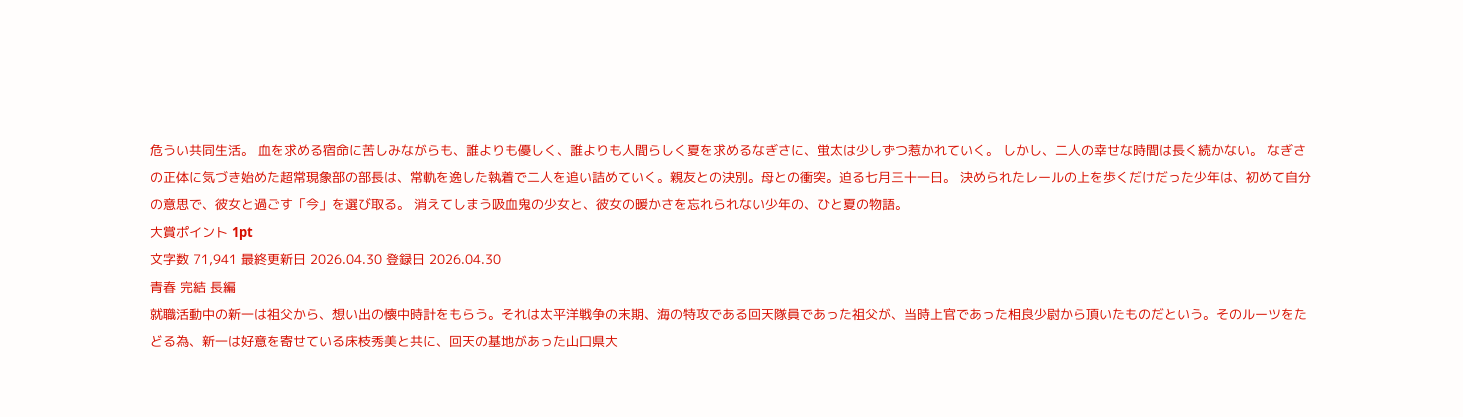危うい共同生活。 血を求める宿命に苦しみながらも、誰よりも優しく、誰よりも人間らしく夏を求めるなぎさに、蛍太は少しずつ惹かれていく。 しかし、二人の幸せな時間は長く続かない。 なぎさの正体に気づき始めた超常現象部の部長は、常軌を逸した執着で二人を追い詰めていく。親友との決別。母との衝突。迫る七月三十一日。 決められたレールの上を歩くだけだった少年は、初めて自分の意思で、彼女と過ごす「今」を選び取る。 消えてしまう吸血鬼の少女と、彼女の暖かさを忘れられない少年の、ひと夏の物語。
大賞ポイント 1pt
文字数 71,941 最終更新日 2026.04.30 登録日 2026.04.30
青春 完結 長編
就職活動中の新一は祖父から、想い出の懐中時計をもらう。それは太平洋戦争の末期、海の特攻である回天隊員であった祖父が、当時上官であった相良少尉から頂いたものだという。そのルーツをたどる為、新一は好意を寄せている床枝秀美と共に、回天の基地があった山口県大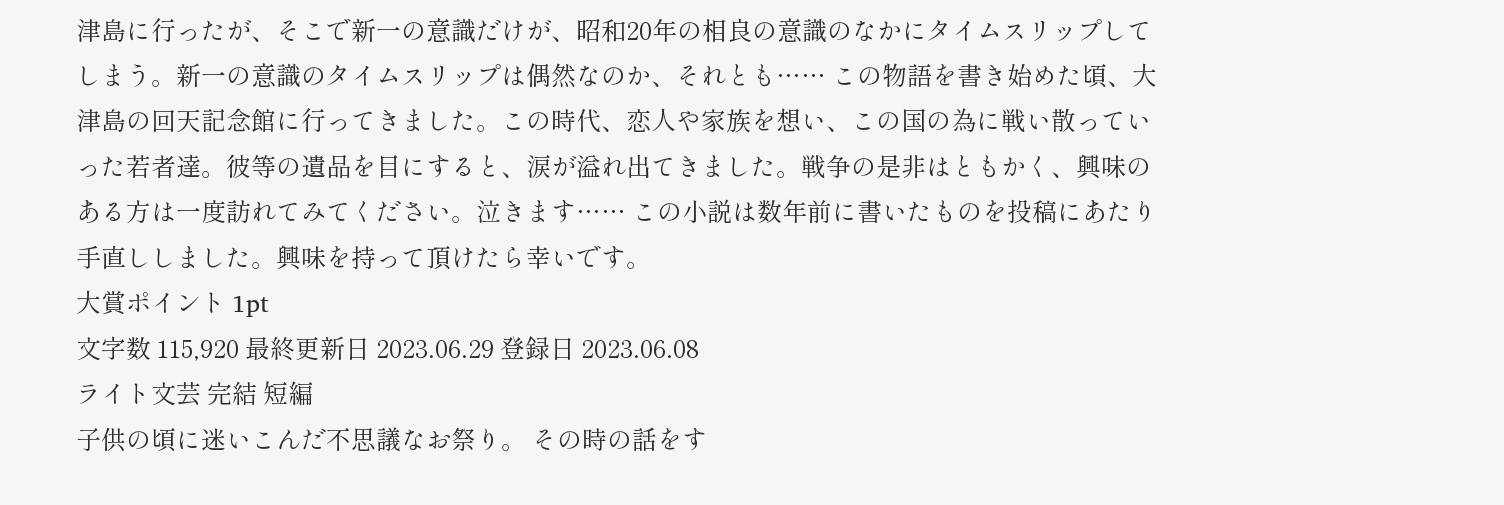津島に行ったが、そこで新一の意識だけが、昭和20年の相良の意識のなかにタイムスリップしてしまう。新一の意識のタイムスリップは偶然なのか、それとも…… この物語を書き始めた頃、大津島の回天記念館に行ってきました。この時代、恋人や家族を想い、この国の為に戦い散っていった若者達。彼等の遺品を目にすると、涙が溢れ出てきました。戦争の是非はともかく、興味のある方は一度訪れてみてください。泣きます…… この小説は数年前に書いたものを投稿にあたり手直ししました。興味を持って頂けたら幸いです。
大賞ポイント 1pt
文字数 115,920 最終更新日 2023.06.29 登録日 2023.06.08
ライト文芸 完結 短編
子供の頃に迷いこんだ不思議なお祭り。 その時の話をす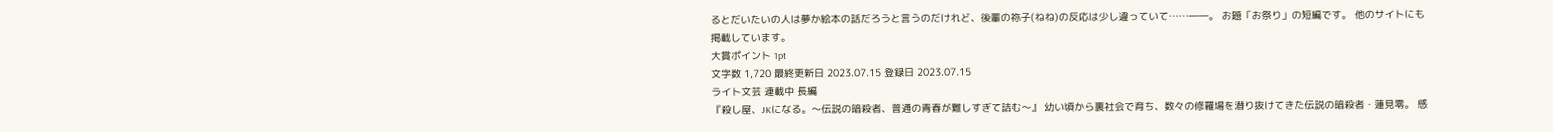るとだいたいの人は夢か絵本の話だろうと言うのだけれど、後輩の祢子(ねね)の反応は少し違っていて……――。 お題「お祭り」の短編です。 他のサイトにも掲載しています。
大賞ポイント 1pt
文字数 1,720 最終更新日 2023.07.15 登録日 2023.07.15
ライト文芸 連載中 長編
『殺し屋、JKになる。〜伝説の暗殺者、普通の青春が難しすぎて詰む〜』 幼い頃から裏社会で育ち、数々の修羅場を潜り抜けてきた伝説の暗殺者・蓮見零。 感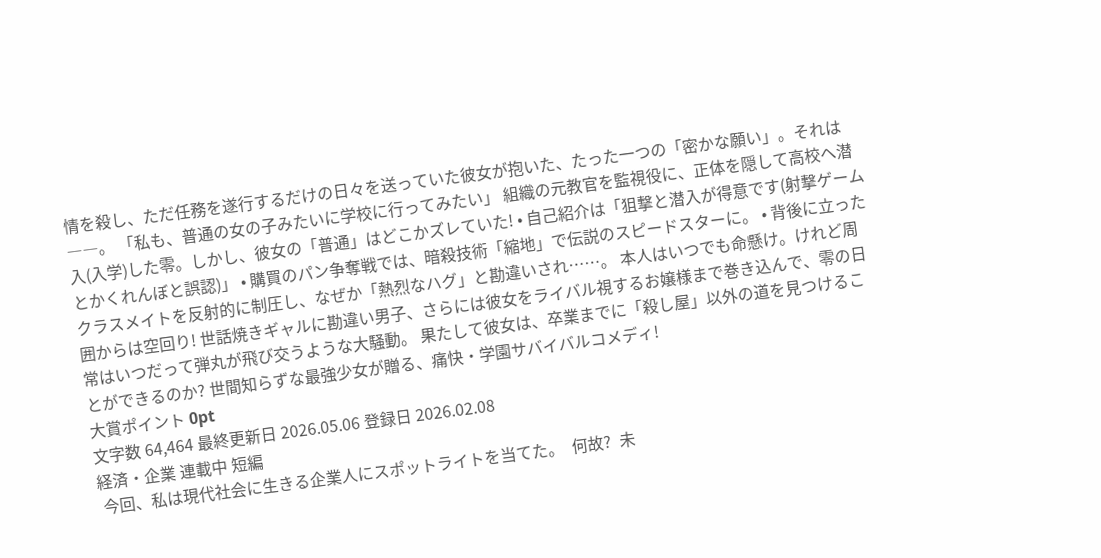情を殺し、ただ任務を遂行するだけの日々を送っていた彼女が抱いた、たった一つの「密かな願い」。それは――。 「私も、普通の女の子みたいに学校に行ってみたい」 組織の元教官を監視役に、正体を隠して高校へ潜入(入学)した零。しかし、彼女の「普通」はどこかズレていた! • 自己紹介は「狙撃と潜入が得意です(射撃ゲームとかくれんぼと誤認)」 • 購買のパン争奪戦では、暗殺技術「縮地」で伝説のスピードスターに。 • 背後に立ったクラスメイトを反射的に制圧し、なぜか「熱烈なハグ」と勘違いされ……。 本人はいつでも命懸け。けれど周囲からは空回り! 世話焼きギャルに勘違い男子、さらには彼女をライバル視するお嬢様まで巻き込んで、零の日常はいつだって弾丸が飛び交うような大騒動。 果たして彼女は、卒業までに「殺し屋」以外の道を見つけることができるのか? 世間知らずな最強少女が贈る、痛快・学園サバイバルコメディ!
大賞ポイント 0pt
文字数 64,464 最終更新日 2026.05.06 登録日 2026.02.08
経済・企業 連載中 短編
 今回、私は現代社会に生きる企業人にスポットライトを当てた。  何故?  未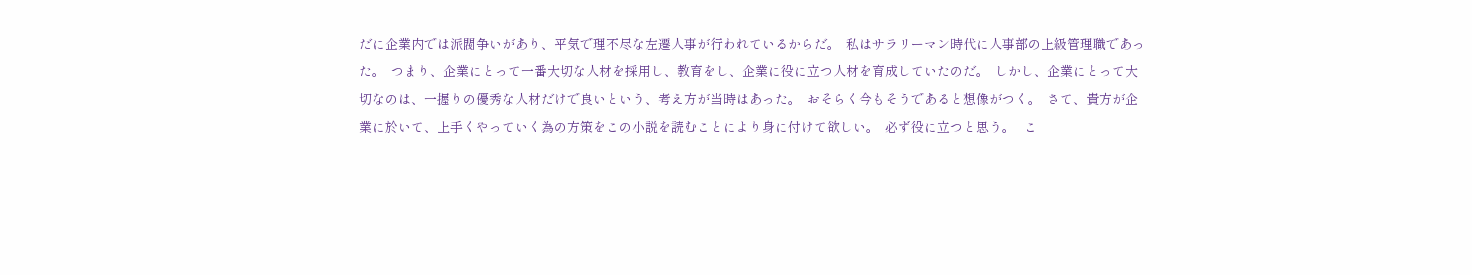だに企業内では派閥争いがあり、平気で理不尽な左遷人事が行われているからだ。  私はサラリーマン時代に人事部の上級管理職であった。  つまり、企業にとって一番大切な人材を採用し、教育をし、企業に役に立つ人材を育成していたのだ。  しかし、企業にとって大切なのは、一握りの優秀な人材だけで良いという、考え方が当時はあった。  おそらく今もそうであると想像がつく。  さて、貴方が企業に於いて、上手くやっていく為の方策をこの小説を読むことにより身に付けて欲しい。  必ず役に立つと思う。   こ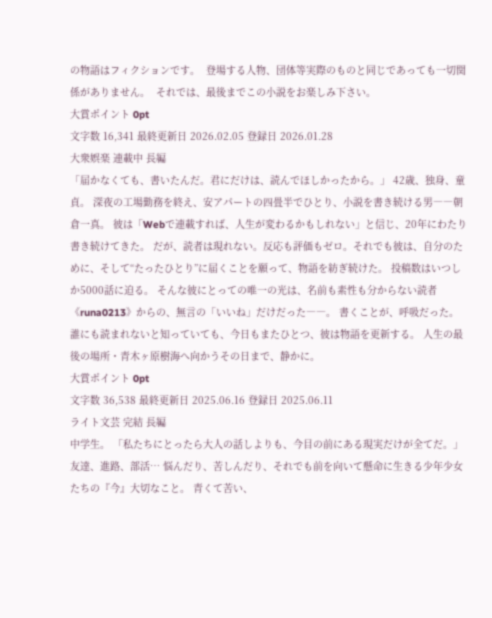の物語はフィクションです。  登場する人物、団体等実際のものと同じであっても一切関係がありません。  それでは、最後までこの小説をお楽しみ下さい。
大賞ポイント 0pt
文字数 16,341 最終更新日 2026.02.05 登録日 2026.01.28
大衆娯楽 連載中 長編
「届かなくても、書いたんだ。君にだけは、読んでほしかったから。」 42歳、独身、童貞。 深夜の工場勤務を終え、安アパートの四畳半でひとり、小説を書き続ける男――朝倉一真。 彼は「Webで連載すれば、人生が変わるかもしれない」と信じ、20年にわたり書き続けてきた。 だが、読者は現れない。反応も評価もゼロ。それでも彼は、自分のために、そして“たったひとり”に届くことを願って、物語を紡ぎ続けた。 投稿数はいつしか5000話に迫る。 そんな彼にとっての唯一の光は、名前も素性も分からない読者《runa0213》からの、無言の「いいね」だけだった――。 書くことが、呼吸だった。 誰にも読まれないと知っていても、今日もまたひとつ、彼は物語を更新する。 人生の最後の場所・青木ヶ原樹海へ向かうその日まで、静かに。
大賞ポイント 0pt
文字数 36,538 最終更新日 2025.06.16 登録日 2025.06.11
ライト文芸 完結 長編
中学生。 「私たちにとったら大人の話しよりも、今目の前にある現実だけが全てだ。」 友達、進路、部活… 悩んだり、苦しんだり、それでも前を向いて懸命に生きる少年少女たちの『今』大切なこと。 青くて苦い、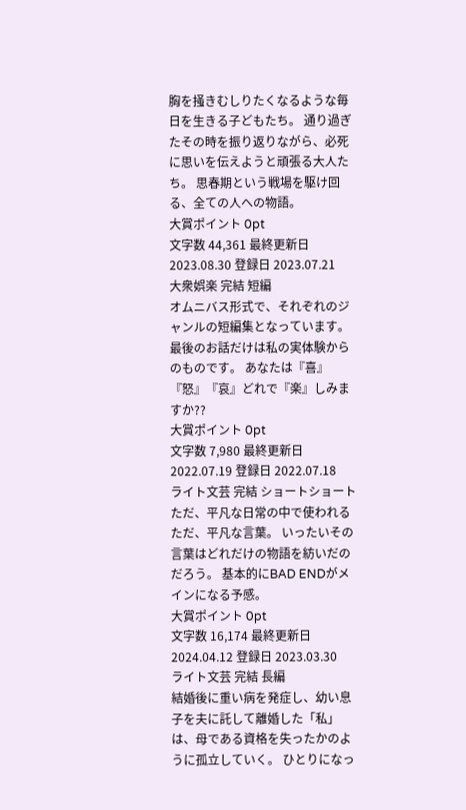胸を掻きむしりたくなるような毎日を生きる子どもたち。 通り過ぎたその時を振り返りながら、必死に思いを伝えようと頑張る大人たち。 思春期という戦場を駆け回る、全ての人への物語。
大賞ポイント 0pt
文字数 44,361 最終更新日 2023.08.30 登録日 2023.07.21
大衆娯楽 完結 短編
オムニバス形式で、それぞれのジャンルの短編集となっています。 最後のお話だけは私の実体験からのものです。 あなたは『喜』『怒』『哀』どれで『楽』しみますか??
大賞ポイント 0pt
文字数 7,980 最終更新日 2022.07.19 登録日 2022.07.18
ライト文芸 完結 ショートショート
ただ、平凡な日常の中で使われる ただ、平凡な言葉。 いったいその言葉はどれだけの物語を紡いだのだろう。 基本的にBAD ENDがメインになる予感。
大賞ポイント 0pt
文字数 16,174 最終更新日 2024.04.12 登録日 2023.03.30
ライト文芸 完結 長編
結婚後に重い病を発症し、幼い息子を夫に託して離婚した「私」は、母である資格を失ったかのように孤立していく。 ひとりになっ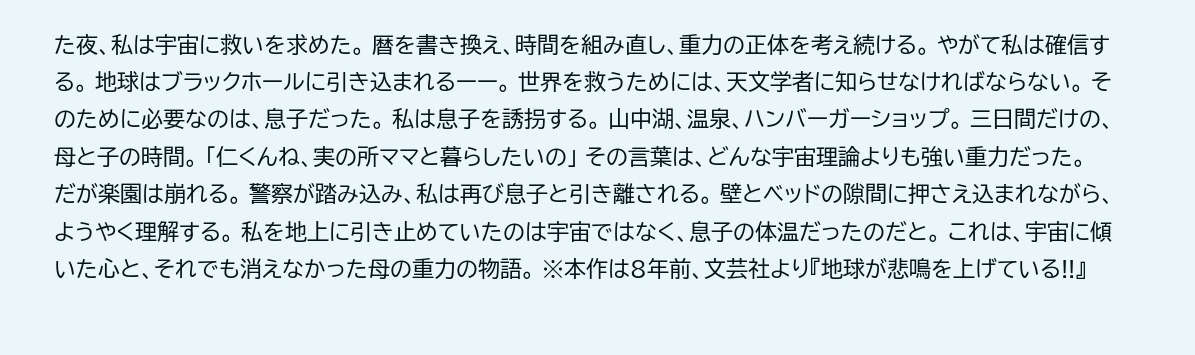た夜、私は宇宙に救いを求めた。 暦を書き換え、時間を組み直し、重力の正体を考え続ける。 やがて私は確信する。 地球はブラックホールに引き込まれるーー。 世界を救うためには、天文学者に知らせなければならない。 そのために必要なのは、息子だった。 私は息子を誘拐する。 山中湖、温泉、ハンバーガーショップ。 三日間だけの、母と子の時間。 「仁くんね、実の所ママと暮らしたいの」 その言葉は、どんな宇宙理論よりも強い重力だった。 だが楽園は崩れる。 警察が踏み込み、私は再び息子と引き離される。 壁とベッドの隙間に押さえ込まれながら、ようやく理解する。 私を地上に引き止めていたのは宇宙ではなく、息子の体温だったのだと。 これは、宇宙に傾いた心と、それでも消えなかった母の重力の物語。 ※本作は8年前、文芸社より『地球が悲鳴を上げている!!』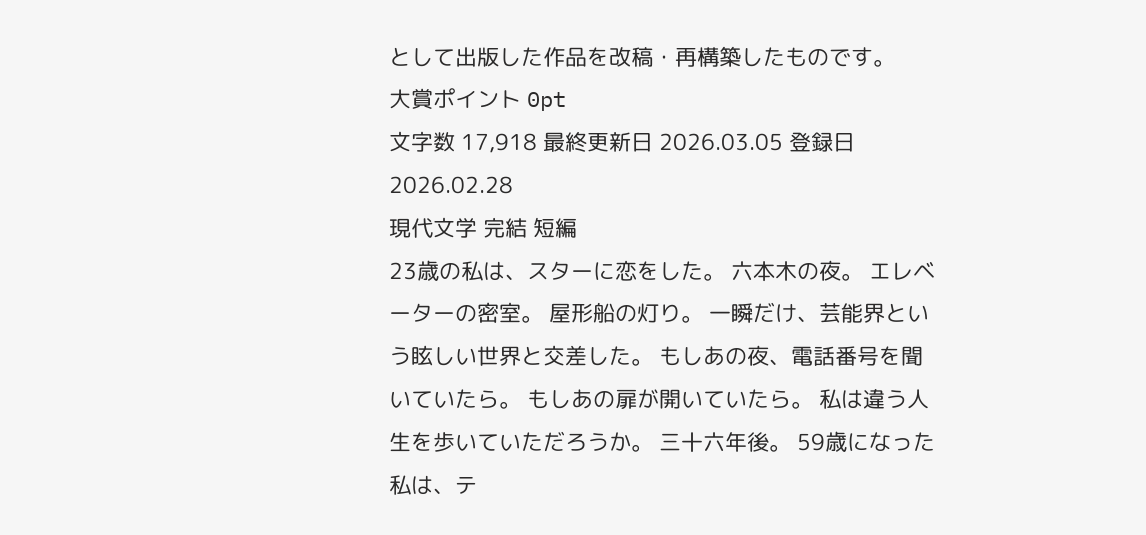として出版した作品を改稿・再構築したものです。
大賞ポイント 0pt
文字数 17,918 最終更新日 2026.03.05 登録日 2026.02.28
現代文学 完結 短編
23歳の私は、スターに恋をした。 六本木の夜。 エレベーターの密室。 屋形船の灯り。 一瞬だけ、芸能界という眩しい世界と交差した。 もしあの夜、電話番号を聞いていたら。 もしあの扉が開いていたら。 私は違う人生を歩いていただろうか。 三十六年後。 59歳になった私は、テ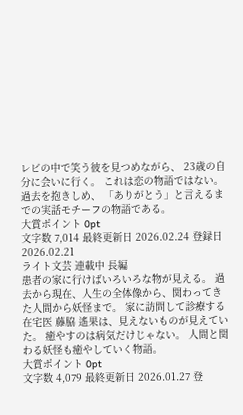レビの中で笑う彼を見つめながら、 23歳の自分に会いに行く。 これは恋の物語ではない。 過去を抱きしめ、 「ありがとう」と言えるまでの実話モチーフの物語である。
大賞ポイント 0pt
文字数 7,014 最終更新日 2026.02.24 登録日 2026.02.21
ライト文芸 連載中 長編
患者の家に行けばいろいろな物が見える。 過去から現在、人生の全体像から、関わってきた人間から妖怪まで。 家に訪問して診療する在宅医 藤脇 遙果は、見えないものが見えていた。 癒やすのは病気だけじゃない。 人間と関わる妖怪も癒やしていく物語。
大賞ポイント 0pt
文字数 4,079 最終更新日 2026.01.27 登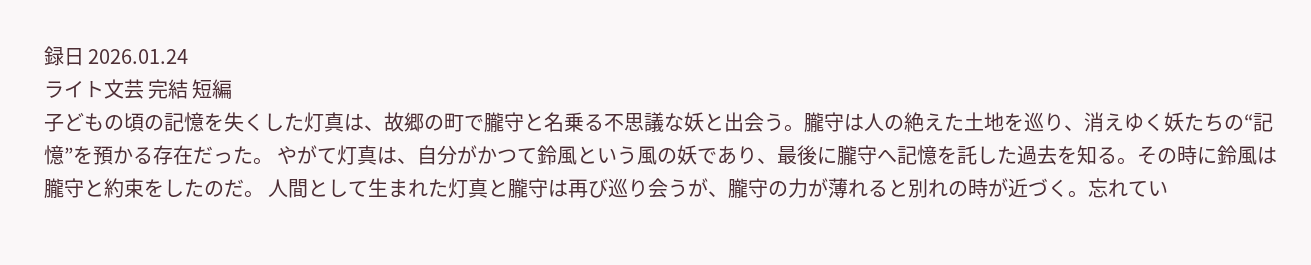録日 2026.01.24
ライト文芸 完結 短編
子どもの頃の記憶を失くした灯真は、故郷の町で朧守と名乗る不思議な妖と出会う。朧守は人の絶えた土地を巡り、消えゆく妖たちの“記憶”を預かる存在だった。 やがて灯真は、自分がかつて鈴風という風の妖であり、最後に朧守へ記憶を託した過去を知る。その時に鈴風は朧守と約束をしたのだ。 人間として生まれた灯真と朧守は再び巡り会うが、朧守の力が薄れると別れの時が近づく。忘れてい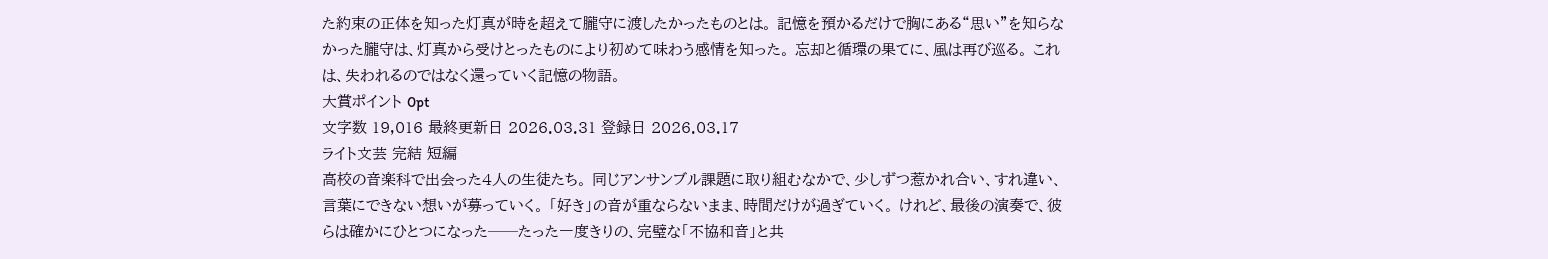た約束の正体を知った灯真が時を超えて朧守に渡したかったものとは。 記憶を預かるだけで胸にある“思い”を知らなかった朧守は、灯真から受けとったものにより初めて味わう感情を知った。 忘却と循環の果てに、風は再び巡る。 これは、失われるのではなく還っていく記憶の物語。
大賞ポイント 0pt
文字数 19,016 最終更新日 2026.03.31 登録日 2026.03.17
ライト文芸 完結 短編
高校の音楽科で出会った4人の生徒たち。 同じアンサンブル課題に取り組むなかで、少しずつ惹かれ合い、すれ違い、言葉にできない想いが募っていく。 「好き」の音が重ならないまま、時間だけが過ぎていく。 けれど、最後の演奏で、彼らは確かにひとつになった──たった一度きりの、完璧な「不協和音」と共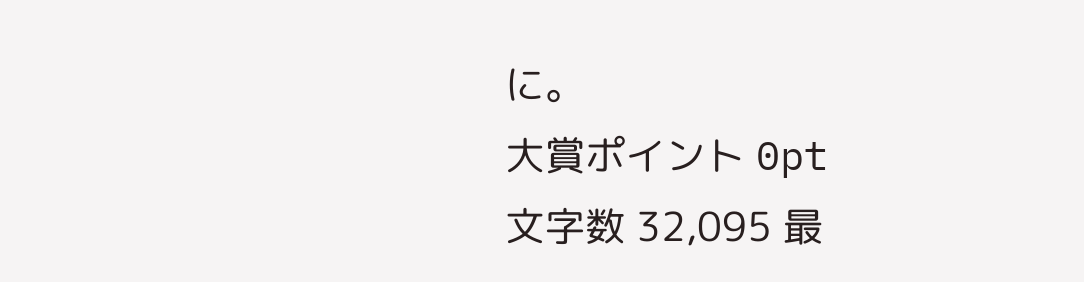に。
大賞ポイント 0pt
文字数 32,095 最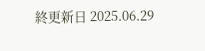終更新日 2025.06.29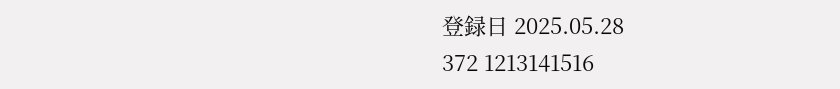登録日 2025.05.28
372 1213141516